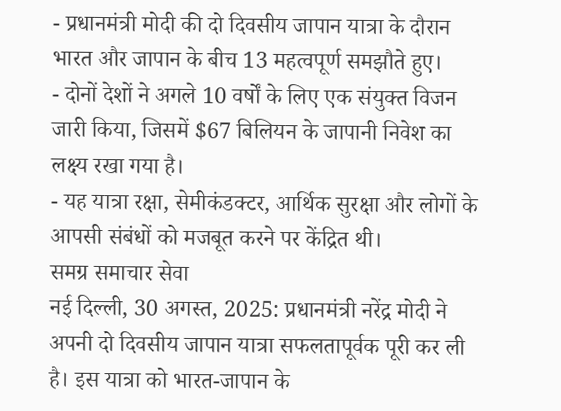- प्रधानमंत्री मोदी की दो दिवसीय जापान यात्रा के दौरान भारत और जापान के बीच 13 महत्वपूर्ण समझौते हुए।
- दोनों देशों ने अगले 10 वर्षों के लिए एक संयुक्त विजन जारी किया, जिसमें $67 बिलियन के जापानी निवेश का लक्ष्य रखा गया है।
- यह यात्रा रक्षा, सेमीकंडक्टर, आर्थिक सुरक्षा और लोगों के आपसी संबंधों को मजबूत करने पर केंद्रित थी।
समग्र समाचार सेवा
नई दिल्ली, 30 अगस्त, 2025: प्रधानमंत्री नरेंद्र मोदी ने अपनी दो दिवसीय जापान यात्रा सफलतापूर्वक पूरी कर ली है। इस यात्रा को भारत-जापान के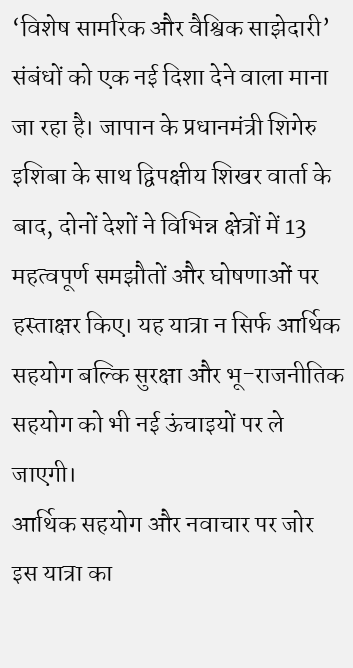‘विशेष सामरिक और वैश्विक साझेदारी’ संबंधों को एक नई दिशा देने वाला माना जा रहा है। जापान के प्रधानमंत्री शिगेरु इशिबा के साथ द्विपक्षीय शिखर वार्ता के बाद, दोनों देशों ने विभिन्न क्षेत्रों में 13 महत्वपूर्ण समझौतों और घोषणाओं पर हस्ताक्षर किए। यह यात्रा न सिर्फ आर्थिक सहयोग बल्कि सुरक्षा और भू-राजनीतिक सहयोग को भी नई ऊंचाइयों पर ले जाएगी।
आर्थिक सहयोग और नवाचार पर जोर
इस यात्रा का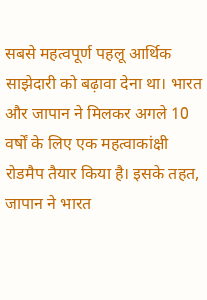सबसे महत्वपूर्ण पहलू आर्थिक साझेदारी को बढ़ावा देना था। भारत और जापान ने मिलकर अगले 10 वर्षों के लिए एक महत्वाकांक्षी रोडमैप तैयार किया है। इसके तहत, जापान ने भारत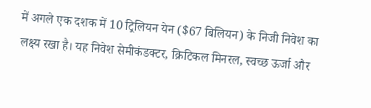में अगले एक दशक में 10 ट्रिलियन येन ($67 बिलियन) के निजी निवेश का लक्ष्य रखा है। यह निवेश सेमीकंडक्टर, क्रिटिकल मिनरल, स्वच्छ ऊर्जा और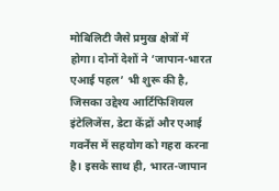मोबिलिटी जैसे प्रमुख क्षेत्रों में होगा। दोनों देशों ने ‘जापान-भारत एआई पहल’ भी शुरू की है, जिसका उद्देश्य आर्टिफिशियल इंटेलिजेंस, डेटा केंद्रों और एआई गवर्नेंस में सहयोग को गहरा करना है। इसके साथ ही, भारत-जापान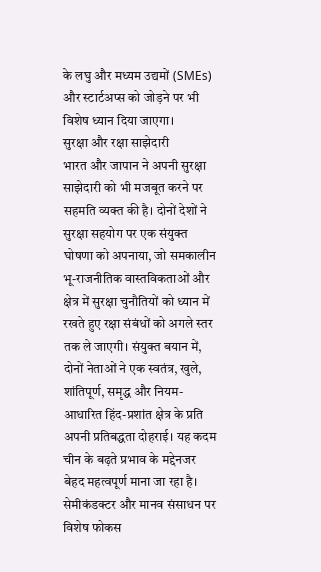के लघु और मध्यम उद्यमों (SMEs) और स्टार्टअप्स को जोड़ने पर भी विशेष ध्यान दिया जाएगा।
सुरक्षा और रक्षा साझेदारी
भारत और जापान ने अपनी सुरक्षा साझेदारी को भी मजबूत करने पर सहमति व्यक्त की है। दोनों देशों ने सुरक्षा सहयोग पर एक संयुक्त घोषणा को अपनाया, जो समकालीन भू-राजनीतिक वास्तविकताओं और क्षेत्र में सुरक्षा चुनौतियों को ध्यान में रखते हुए रक्षा संबंधों को अगले स्तर तक ले जाएगी। संयुक्त बयान में, दोनों नेताओं ने एक स्वतंत्र, खुले, शांतिपूर्ण, समृद्ध और नियम-आधारित हिंद-प्रशांत क्षेत्र के प्रति अपनी प्रतिबद्धता दोहराई। यह कदम चीन के बढ़ते प्रभाव के मद्देनजर बेहद महत्वपूर्ण माना जा रहा है।
सेमीकंडक्टर और मानव संसाधन पर विशेष फोकस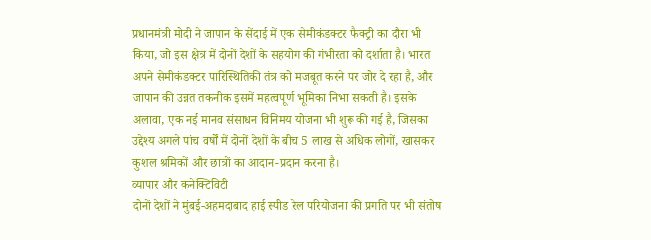प्रधानमंत्री मोदी ने जापान के सेंदाई में एक सेमीकंडक्टर फैक्ट्री का दौरा भी किया, जो इस क्षेत्र में दोनों देशों के सहयोग की गंभीरता को दर्शाता है। भारत अपने सेमीकंडक्टर पारिस्थितिकी तंत्र को मजबूत करने पर जोर दे रहा है, और जापान की उन्नत तकनीक इसमें महत्वपूर्ण भूमिका निभा सकती है। इसके अलावा, एक नई मानव संसाधन विनिमय योजना भी शुरू की गई है, जिसका उद्देश्य अगले पांच वर्षों में दोनों देशों के बीच 5 लाख से अधिक लोगों, खासकर कुशल श्रमिकों और छात्रों का आदान-प्रदान करना है।
व्यापार और कनेक्टिविटी
दोनों देशों ने मुंबई-अहमदाबाद हाई स्पीड रेल परियोजना की प्रगति पर भी संतोष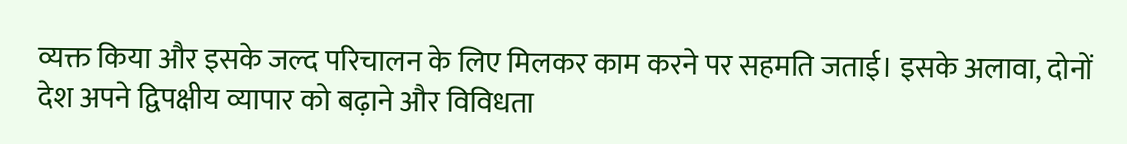व्यक्त किया और इसके जल्द परिचालन के लिए मिलकर काम करने पर सहमति जताई। इसके अलावा, दोनों देश अपने द्विपक्षीय व्यापार को बढ़ाने और विविधता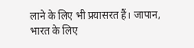लाने के लिए भी प्रयासरत हैं। जापान, भारत के लिए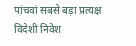पांचवां सबसे बड़ा प्रत्यक्ष विदेशी निवेश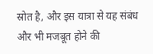स्रोत है, और इस यात्रा से यह संबंध और भी मजबूत होने की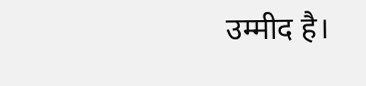उम्मीद है।